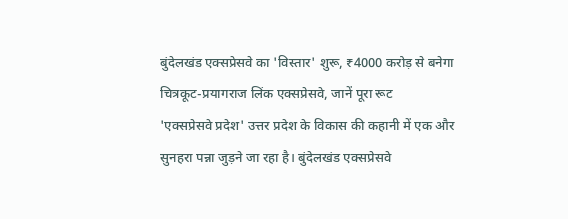बुंदेलखंड एक्सप्रेसवे का 'विस्तार' शुरू, ₹4000 करोड़ से बनेगा चित्रकूट-प्रयागराज लिंक एक्सप्रेसवे, जानें पूरा रूट
'एक्सप्रेसवे प्रदेश' उत्तर प्रदेश के विकास की कहानी में एक और सुनहरा पन्ना जुड़ने जा रहा है। बुंदेलखंड एक्सप्रेसवे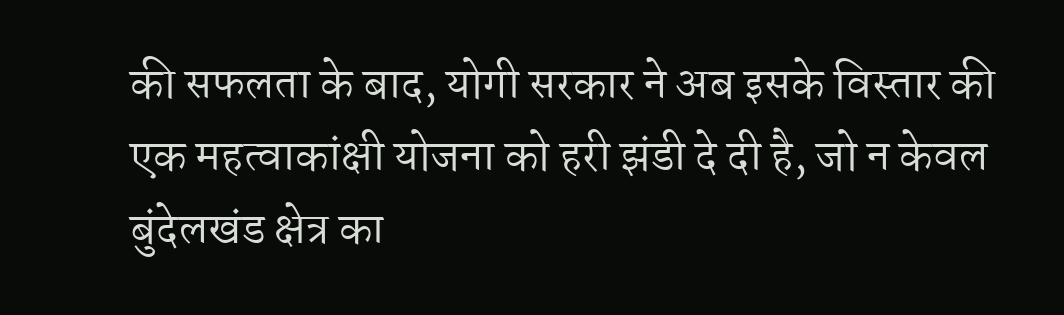की सफलता के बाद, योगी सरकार ने अब इसके विस्तार की एक महत्वाकांक्षी योजना को हरी झंडी दे दी है, जो न केवल बुंदेलखंड क्षेत्र का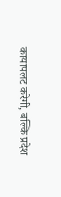कायापलट करेगी, बल्कि प्रदेश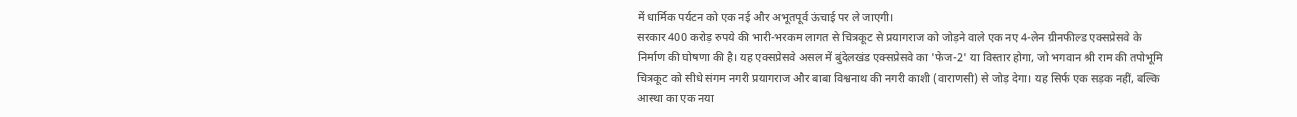में धार्मिक पर्यटन को एक नई और अभूतपूर्व ऊंचाई पर ले जाएगी।
सरकार 400 करोड़ रुपये की भारी-भरकम लागत से चित्रकूट से प्रयागराज को जोड़ने वाले एक नए 4-लेन ग्रीनफील्ड एक्सप्रेसवे के निर्माण की घोषणा की है। यह एक्सप्रेसवे असल में बुंदेलखंड एक्सप्रेसवे का 'फेज-2' या विस्तार होगा, जो भगवान श्री राम की तपोभूमि चित्रकूट को सीधे संगम नगरी प्रयागराज और बाबा विश्वनाथ की नगरी काशी (वाराणसी) से जोड़ देगा। यह सिर्फ एक सड़क नहीं, बल्कि आस्था का एक नया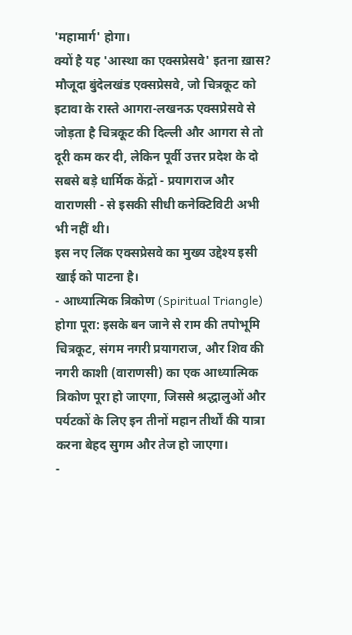'महामार्ग' होगा।
क्यों है यह 'आस्था का एक्सप्रेसवे' इतना ख़ास?
मौजूदा बुंदेलखंड एक्सप्रेसवे, जो चित्रकूट को इटावा के रास्ते आगरा-लखनऊ एक्सप्रेसवे से जोड़ता है चित्रकूट की दिल्ली और आगरा से तो दूरी कम कर दी, लेकिन पूर्वी उत्तर प्रदेश के दो सबसे बड़े धार्मिक केंद्रों - प्रयागराज और वाराणसी - से इसकी सीधी कनेक्टिविटी अभी भी नहीं थी।
इस नए लिंक एक्सप्रेसवे का मुख्य उद्देश्य इसी खाई को पाटना है।
- आध्यात्मिक त्रिकोण (Spiritual Triangle) होगा पूरा: इसके बन जाने से राम की तपोभूमि चित्रकूट, संगम नगरी प्रयागराज, और शिव की नगरी काशी (वाराणसी) का एक आध्यात्मिक त्रिकोण पूरा हो जाएगा, जिससे श्रद्धालुओं और पर्यटकों के लिए इन तीनों महान तीर्थों की यात्रा करना बेहद सुगम और तेज हो जाएगा।
-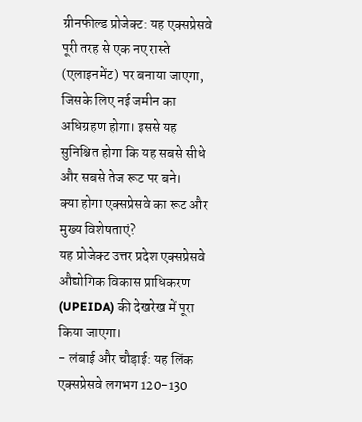ग्रीनफील्ड प्रोजेक्ट: यह एक्सप्रेसवे पूरी तरह से एक नए रास्ते (एलाइनमेंट) पर बनाया जाएगा, जिसके लिए नई जमीन का अधिग्रहण होगा। इससे यह सुनिश्चित होगा कि यह सबसे सीधे और सबसे तेज रूट पर बने।
क्या होगा एक्सप्रेसवे का रूट और मुख्य विशेषताएं?
यह प्रोजेक्ट उत्तर प्रदेश एक्सप्रेसवे औद्योगिक विकास प्राधिकरण (UPEIDA) की देखरेख में पूरा किया जाएगा।
- लंबाई और चौड़ाई: यह लिंक एक्सप्रेसवे लगभग 120-130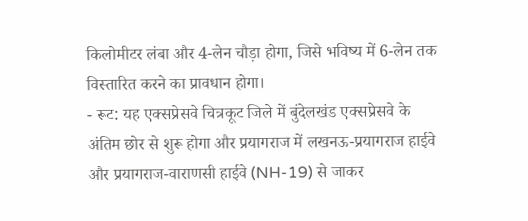किलोमीटर लंबा और 4-लेन चौड़ा होगा, जिसे भविष्य में 6-लेन तक विस्तारित करने का प्रावधान होगा।
- रूट: यह एक्सप्रेसवे चित्रकूट जिले में बुंदेलखंड एक्सप्रेसवे के अंतिम छोर से शुरू होगा और प्रयागराज में लखनऊ-प्रयागराज हाईवे और प्रयागराज-वाराणसी हाईवे (NH-19) से जाकर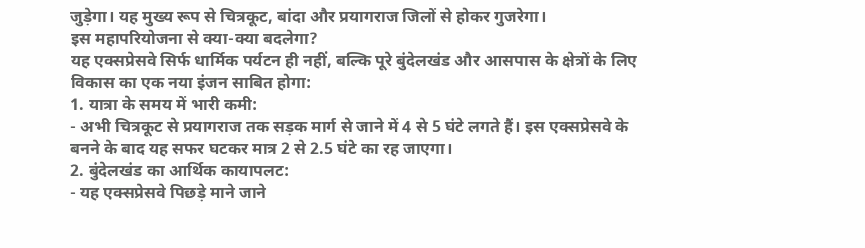जुड़ेगा। यह मुख्य रूप से चित्रकूट, बांदा और प्रयागराज जिलों से होकर गुजरेगा।
इस महापरियोजना से क्या-क्या बदलेगा?
यह एक्सप्रेसवे सिर्फ धार्मिक पर्यटन ही नहीं, बल्कि पूरे बुंदेलखंड और आसपास के क्षेत्रों के लिए विकास का एक नया इंजन साबित होगा:
1. यात्रा के समय में भारी कमी:
- अभी चित्रकूट से प्रयागराज तक सड़क मार्ग से जाने में 4 से 5 घंटे लगते हैं। इस एक्सप्रेसवे के बनने के बाद यह सफर घटकर मात्र 2 से 2.5 घंटे का रह जाएगा।
2. बुंदेलखंड का आर्थिक कायापलट:
- यह एक्सप्रेसवे पिछड़े माने जाने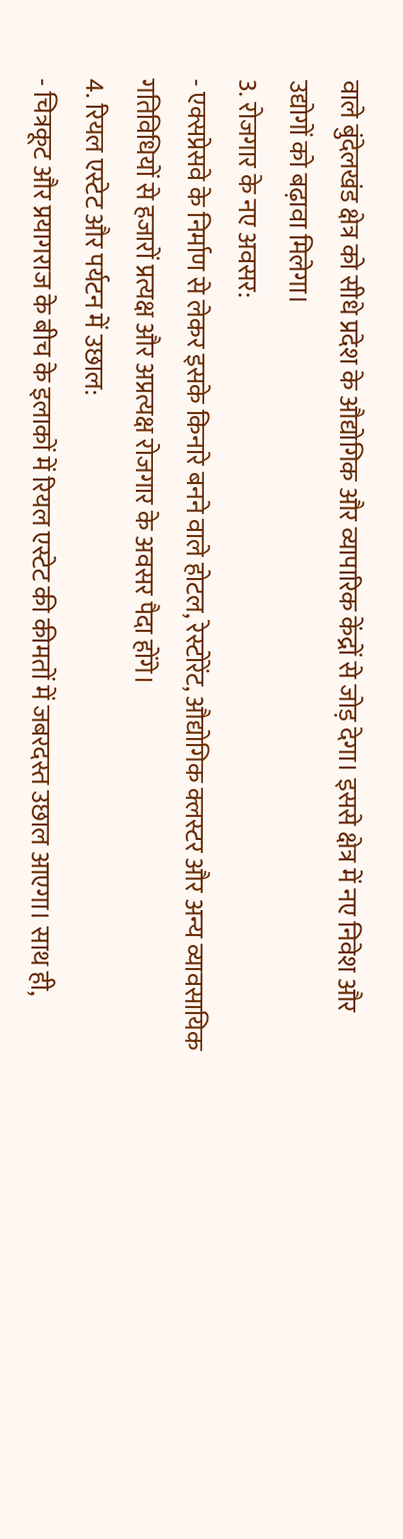वाले बुंदेलखंड क्षेत्र को सीधे प्रदेश के औद्योगिक और व्यापारिक केंद्रों से जोड़ देगा। इससे क्षेत्र में नए निवेश और उद्योगों को बढ़ावा मिलेगा।
3. रोजगार के नए अवसर:
- एक्सप्रेसवे के निर्माण से लेकर इसके किनारे बनने वाले होटल, रेस्टोरेंट, औद्योगिक क्लस्टर और अन्य व्यावसायिक गतिविधियों से हजारों प्रत्यक्ष और अप्रत्यक्ष रोजगार के अवसर पैदा होंगे।
4. रियल एस्टेट और पर्यटन में उछाल:
- चित्रकूट और प्रयागराज के बीच के इलाकों में रियल एस्टेट की कीमतों में जबरदस्त उछाल आएगा। साथ ही,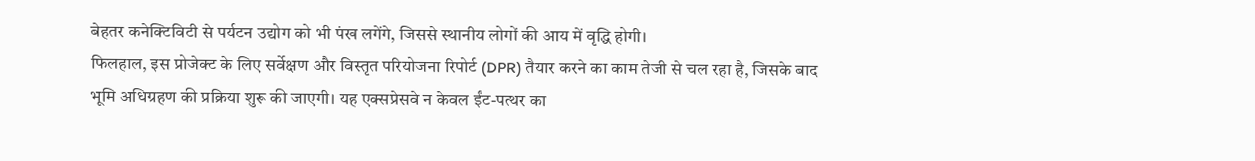बेहतर कनेक्टिविटी से पर्यटन उद्योग को भी पंख लगेंगे, जिससे स्थानीय लोगों की आय में वृद्धि होगी।
फिलहाल, इस प्रोजेक्ट के लिए सर्वेक्षण और विस्तृत परियोजना रिपोर्ट (DPR) तैयार करने का काम तेजी से चल रहा है, जिसके बाद भूमि अधिग्रहण की प्रक्रिया शुरू की जाएगी। यह एक्सप्रेसवे न केवल ईंट-पत्थर का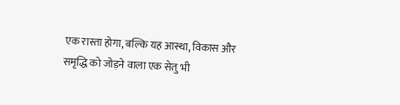एक रास्ता होगा, बल्कि यह आस्था, विकास और समृद्धि को जोड़ने वाला एक सेतु भी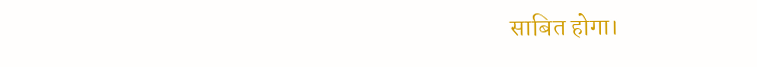साबित होगा।